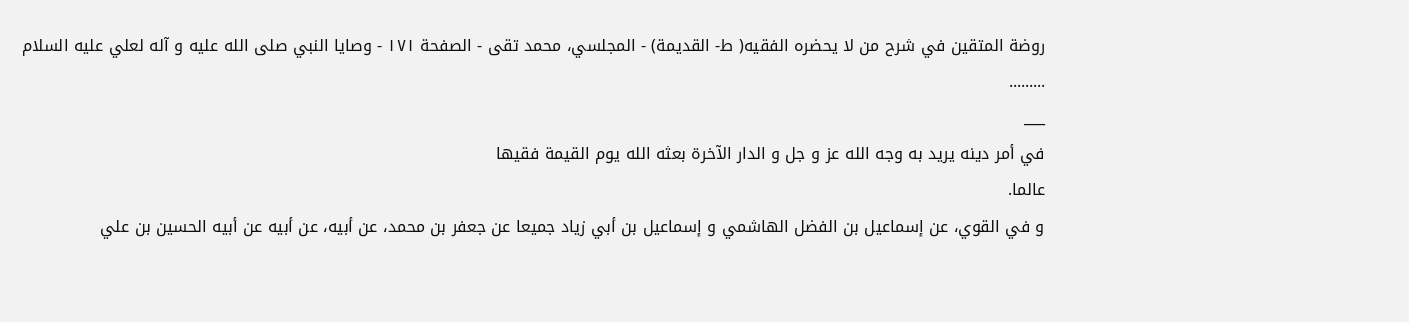روضة المتقين في شرح من لا يحضره الفقيه( ط- القديمة) - المجلسي، محمد تقى - الصفحة ١٧١ - وصايا النبي صلى الله عليه و آله لعلي عليه السلام
.........
___
في أمر دينه يريد به وجه الله عز و جل و الدار الآخرة بعثه الله يوم القيمة فقيها
عالما.
و في القوي، عن إسماعيل بن الفضل الهاشمي و إسماعيل بن أبي زياد جميعا عن جعفر بن محمد، عن أبيه، عن أبيه عن أبيه الحسين بن علي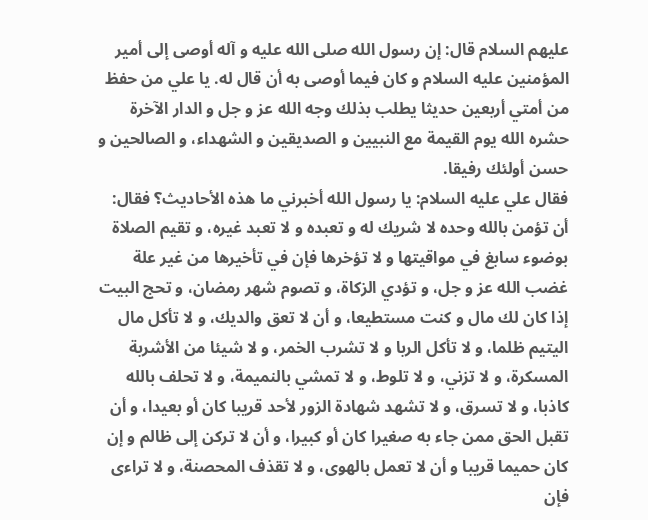عليهم السلام قال: إن رسول الله صلى الله عليه و آله أوصى إلى أمير المؤمنين عليه السلام و كان فيما أوصى به أن قال له. يا علي من حفظ من أمتي أربعين حديثا يطلب بذلك وجه الله عز و جل و الدار الآخرة حشره الله يوم القيمة مع النبيين و الصديقين و الشهداء، و الصالحين و حسن أولئك رفيقا.
فقال علي عليه السلام: يا رسول الله أخبرني ما هذه الأحاديث؟ فقال: أن تؤمن بالله وحده لا شريك له و تعبده و لا تعبد غيره، و تقيم الصلاة بوضوء سابغ في مواقيتها و لا تؤخرها فإن في تأخيرها من غير علة غضب الله عز و جل، و تؤدي الزكاة، و تصوم شهر رمضان، و تحج البيت إذا كان لك مال و كنت مستطيعا، و أن لا تعق والديك، و لا تأكل مال اليتيم ظلما، و لا تأكل الربا و لا تشرب الخمر، و لا شيئا من الأشربة المسكرة، و لا تزني، و لا تلوط، و لا تمشي بالنميمة، و لا تحلف بالله كاذبا، و لا تسرق، و لا تشهد شهادة الزور لأحد قريبا كان أو بعيدا، و أن تقبل الحق ممن جاء به صغيرا كان أو كبيرا، و أن لا تركن إلى ظالم و إن كان حميما قريبا و أن لا تعمل بالهوى، و لا تقذف المحصنة، و لا تراءى فإن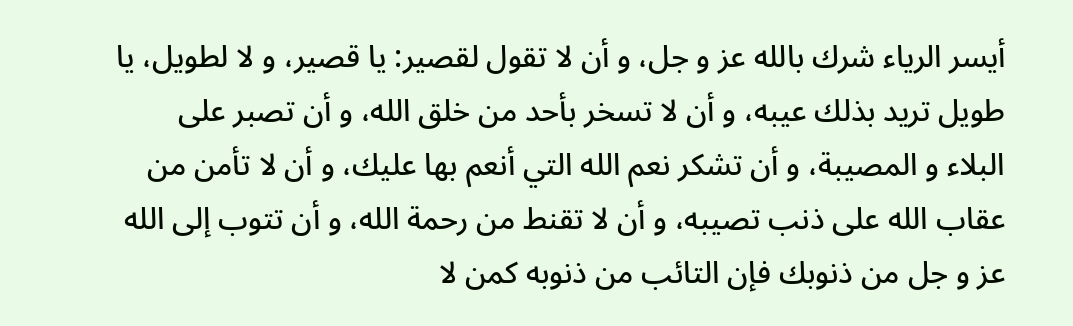أيسر الرياء شرك بالله عز و جل، و أن لا تقول لقصير: يا قصير، و لا لطويل، يا طويل تريد بذلك عيبه، و أن لا تسخر بأحد من خلق الله، و أن تصبر على البلاء و المصيبة، و أن تشكر نعم الله التي أنعم بها عليك، و أن لا تأمن من عقاب الله على ذنب تصيبه، و أن لا تقنط من رحمة الله، و أن تتوب إلى الله عز و جل من ذنوبك فإن التائب من ذنوبه كمن لا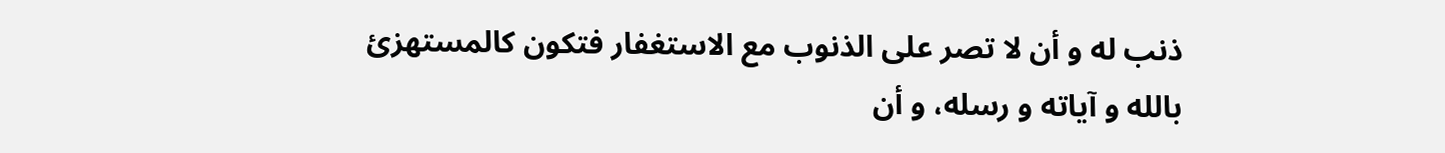ذنب له و أن لا تصر على الذنوب مع الاستغفار فتكون كالمستهزئ بالله و آياته و رسله، و أن